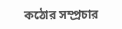কঠোর সম্প্রচার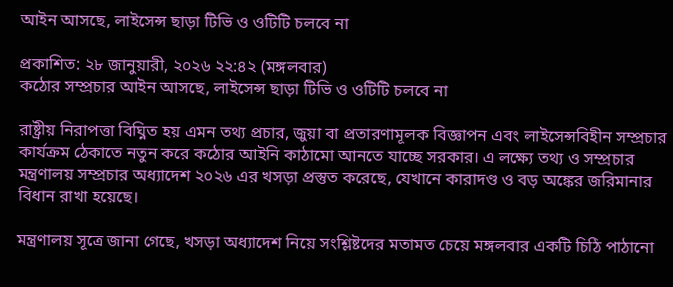আইন আসছে, লাইসেন্স ছাড়া টিভি ও ওটিটি চলবে না

প্রকাশিত: ২৮ জানুয়ারী, ২০২৬ ২২:৪২ (মঙ্গলবার)
কঠোর সম্প্রচার আইন আসছে, লাইসেন্স ছাড়া টিভি ও ওটিটি চলবে না

রাষ্ট্রীয় নিরাপত্তা বিঘ্নিত হয় এমন তথ্য প্রচার, জুয়া বা প্রতারণামূলক বিজ্ঞাপন এবং লাইসেন্সবিহীন সম্প্রচার কার্যক্রম ঠেকাতে নতুন করে কঠোর আইনি কাঠামো আনতে যাচ্ছে সরকার। এ লক্ষ্যে তথ্য ও সম্প্রচার মন্ত্রণালয় সম্প্রচার অধ্যাদেশ ২০২৬ এর খসড়া প্রস্তুত করেছে, যেখানে কারাদণ্ড ও বড় অঙ্কের জরিমানার বিধান রাখা হয়েছে।

মন্ত্রণালয় সূত্রে জানা গেছে, খসড়া অধ্যাদেশ নিয়ে সংশ্লিষ্টদের মতামত চেয়ে মঙ্গলবার একটি চিঠি পাঠানো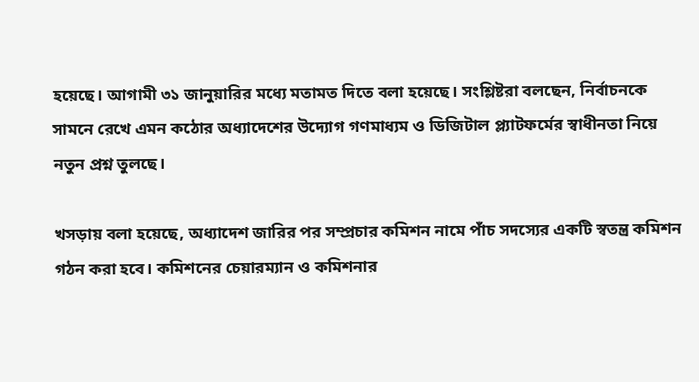হয়েছে। আগামী ৩১ জানুয়ারির মধ্যে মতামত দিতে বলা হয়েছে। সংশ্লিষ্টরা বলছেন, নির্বাচনকে সামনে রেখে এমন কঠোর অধ্যাদেশের উদ্যোগ গণমাধ্যম ও ডিজিটাল প্ল্যাটফর্মের স্বাধীনতা নিয়ে নতুন প্রশ্ন তুলছে।

খসড়ায় বলা হয়েছে, অধ্যাদেশ জারির পর সম্প্রচার কমিশন নামে পাঁচ সদস্যের একটি স্বতন্ত্র কমিশন গঠন করা হবে। কমিশনের চেয়ারম্যান ও কমিশনার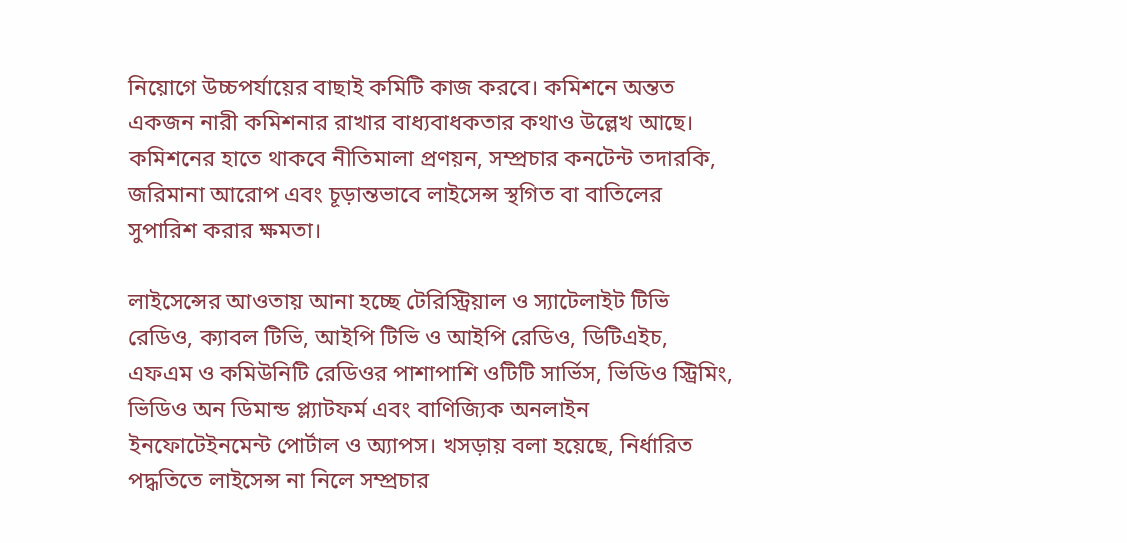নিয়োগে উচ্চপর্যায়ের বাছাই কমিটি কাজ করবে। কমিশনে অন্তত একজন নারী কমিশনার রাখার বাধ্যবাধকতার কথাও উল্লেখ আছে। কমিশনের হাতে থাকবে নীতিমালা প্রণয়ন, সম্প্রচার কনটেন্ট তদারকি, জরিমানা আরোপ এবং চূড়ান্তভাবে লাইসেন্স স্থগিত বা বাতিলের সুপারিশ করার ক্ষমতা।

লাইসেন্সের আওতায় আনা হচ্ছে টেরিস্ট্রিয়াল ও স্যাটেলাইট টিভি রেডিও, ক্যাবল টিভি, আইপি টিভি ও আইপি রেডিও, ডিটিএইচ, এফএম ও কমিউনিটি রেডিওর পাশাপাশি ওটিটি সার্ভিস, ভিডিও স্ট্রিমিং, ভিডিও অন ডিমান্ড প্ল্যাটফর্ম এবং বাণিজ্যিক অনলাইন ইনফোটেইনমেন্ট পোর্টাল ও অ্যাপস। খসড়ায় বলা হয়েছে, নির্ধারিত পদ্ধতিতে লাইসেন্স না নিলে সম্প্রচার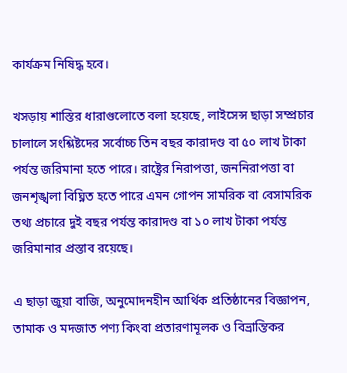কার্যক্রম নিষিদ্ধ হবে।

খসড়ায় শাস্তির ধারাগুলোতে বলা হয়েছে, লাইসেন্স ছাড়া সম্প্রচার চালালে সংশ্লিষ্টদের সর্বোচ্চ তিন বছর কারাদণ্ড বা ৫০ লাখ টাকা পর্যন্ত জরিমানা হতে পারে। রাষ্ট্রের নিরাপত্তা, জননিরাপত্তা বা জনশৃঙ্খলা বিঘ্নিত হতে পারে এমন গোপন সামরিক বা বেসামরিক তথ্য প্রচারে দুই বছর পর্যন্ত কারাদণ্ড বা ১০ লাখ টাকা পর্যন্ত জরিমানার প্রস্তাব রয়েছে।

এ ছাড়া জুয়া বাজি, অনুমোদনহীন আর্থিক প্রতিষ্ঠানের বিজ্ঞাপন, তামাক ও মদজাত পণ্য কিংবা প্রতারণামূলক ও বিভ্রান্তিকর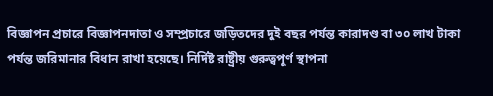বিজ্ঞাপন প্রচারে বিজ্ঞাপনদাতা ও সম্প্রচারে জড়িতদের দুই বছর পর্যন্ত কারাদণ্ড বা ৩০ লাখ টাকা পর্যন্ত জরিমানার বিধান রাখা হয়েছে। নির্দিষ্ট রাষ্ট্রীয় গুরুত্বপূর্ণ স্থাপনা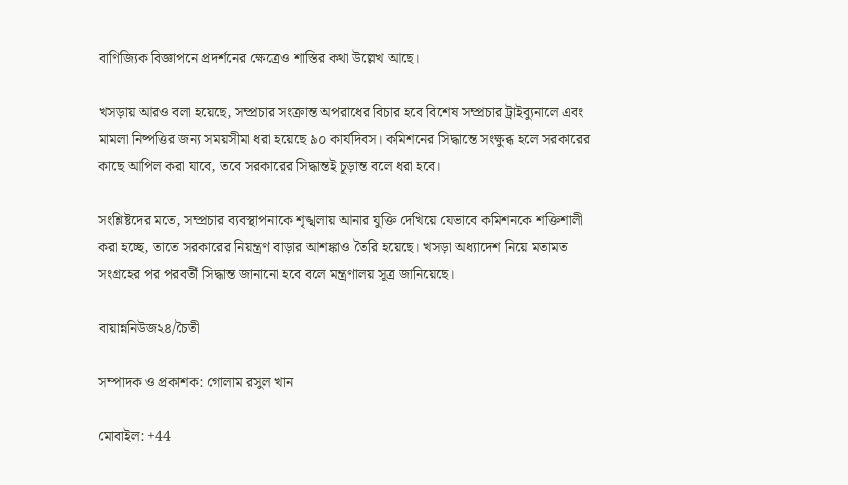বাণিজ্যিক বিজ্ঞাপনে প্রদর্শনের ক্ষেত্রেও শাস্তির কথা উল্লেখ আছে।

খসড়ায় আরও বলা হয়েছে, সম্প্রচার সংক্রান্ত অপরাধের বিচার হবে বিশেষ সম্প্রচার ট্রাইব্যুনালে এবং মামলা নিষ্পত্তির জন্য সময়সীমা ধরা হয়েছে ৯০ কার্যদিবস। কমিশনের সিদ্ধান্তে সংক্ষুব্ধ হলে সরকারের কাছে আপিল করা যাবে, তবে সরকারের সিদ্ধান্তই চূড়ান্ত বলে ধরা হবে।

সংশ্লিষ্টদের মতে, সম্প্রচার ব্যবস্থাপনাকে শৃঙ্খলায় আনার যুক্তি দেখিয়ে যেভাবে কমিশনকে শক্তিশালী করা হচ্ছে, তাতে সরকারের নিয়ন্ত্রণ বাড়ার আশঙ্কাও তৈরি হয়েছে। খসড়া অধ্যাদেশ নিয়ে মতামত সংগ্রহের পর পরবর্তী সিদ্ধান্ত জানানো হবে বলে মন্ত্রণালয় সূত্র জানিয়েছে।

বায়ান্ননিউজ২৪/চৈতী

সম্পাদক ও প্রকাশক: গোলাম রসুল খান

মোবাইল: +44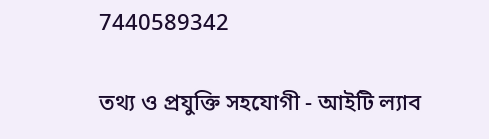7440589342

তথ্য ও প্রযুক্তি সহযোগী - আইটি ল্যাব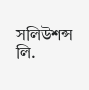সলিউশন্স লি.